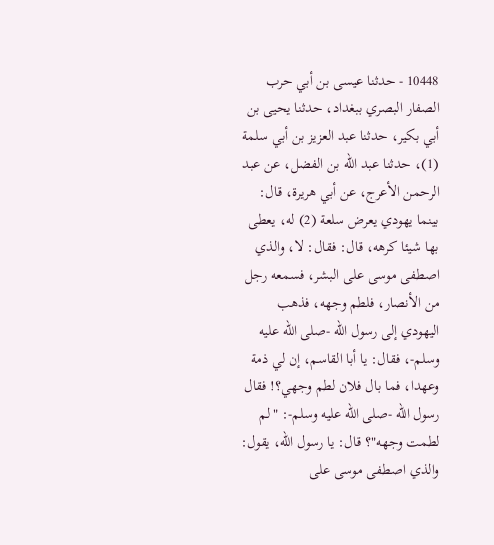10448 - حدثنا عيسى بن أبي حرب الصفار البصري ببغداد، حدثنا يحيى بن أبي بكير، حدثنا عبد العزيز بن أبي سلمة (1)، حدثنا عبد الله بن الفضل، عن عبد الرحمن الأعرج، عن أبي هريرة، قال: بينما يهودي يعرض سلعة (2) له، يعطى بها شيئا كرهه، قال: فقال: لا، والذي اصطفى موسى على البشر، فسمعه رجل من الأنصار، فلطم وجهه، فذهب اليهودي إلى رسول الله -صلى الله عليه وسلم-، فقال: يا أبا القاسم، إن لي ذمة وعهدا، فما بال فلان لطم وجهي؟! فقال رسول الله -صلى الله عليه وسلم-: "لم لطمت وجهه"؟ قال: يا رسول الله، يقول: والذي اصطفى موسى على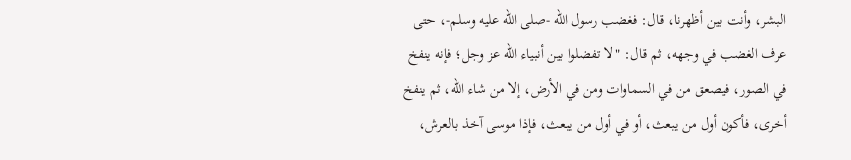البشر، وأنت بين أظهرنا، قال: فغضب رسول الله -صلى الله عليه وسلم-، حتى عرف الغضب في وجهه، ثم قال: "لا تفضلوا بين أنبياء الله عز وجل؛ فإنه ينفخ في الصور، فيصعق من في السماوات ومن في الأرض، إلا من شاء الله، ثم ينفخ أخرى، فأكون أول من يبعث، أو في أول من يبعث، فإذا موسى آخذ بالعرش،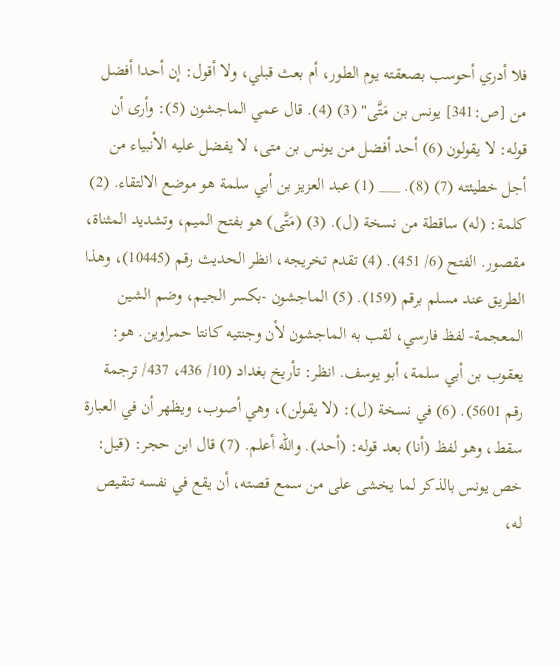فلا أدري أحوسب بصعقته يوم الطور، أم بعث قبلي، ولا أقول: إن أحدا أفضل من [ص:341] يونس بن مَتَّى" (3) (4). قال عمي الماجشون (5): وأرى أن قوله: لا يقولون (6) أحد أفضل من يونس بن متى، لا يفضل عليه الأنبياء من أجل خطيئته (7) (8). ___ (1) عبد العزيز بن أبي سلمة هو موضع الالتقاء. (2) كلمة: (له) ساقطة من نسخة (ل). (3) (مَتَّى) هو بفتح الميم، وتشديد المثناة، مقصور. الفتح (6/ 451). (4) تقدم تخريجه، انظر الحديث رقم (10445)، وهذا الطريق عند مسلم برقم (159). (5) الماجشون -بكسر الجيم، وضم الشين المعجمة- لفظ فارسي، لقب به الماجشون لأن وجنتيه كانتا حمراوين. هو: يعقوب بن أبي سلمة، أبو يوسف. انظر: تأريخ بغداد (10/ 436، 437/ ترجمة رقم 5601). (6) في نسخة (ل): (لا يقولن)، وهي أصوب، ويظهر أن في العبارة سقط، وهو لفظ (أنا) بعد قوله: (أحد). والله أعلم. (7) قال ابن حجر: (قيل: خص يونس بالذكر لما يخشى على من سمع قصته، أن يقع في نفسه تنقيص له،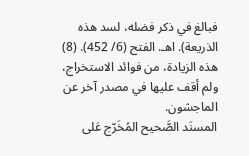فبالغ في ذكر فضله، لسد هذه الذريعة). اهـ. الفتح (6/ 452). (8) هذه الزيادة، من فوائد الاستخراج، ولم أقف عليها في مصدر آخر عن الماجشون.
المسنَد الصَّحيح المُخَرّج عَلى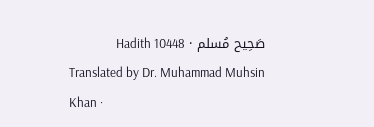صَحِيح مُسلم · Hadith 10448
Translated by Dr. Muhammad Muhsin Khan ·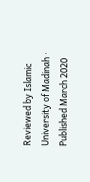Reviewed by Islamic University of Madinah · Published March 2020